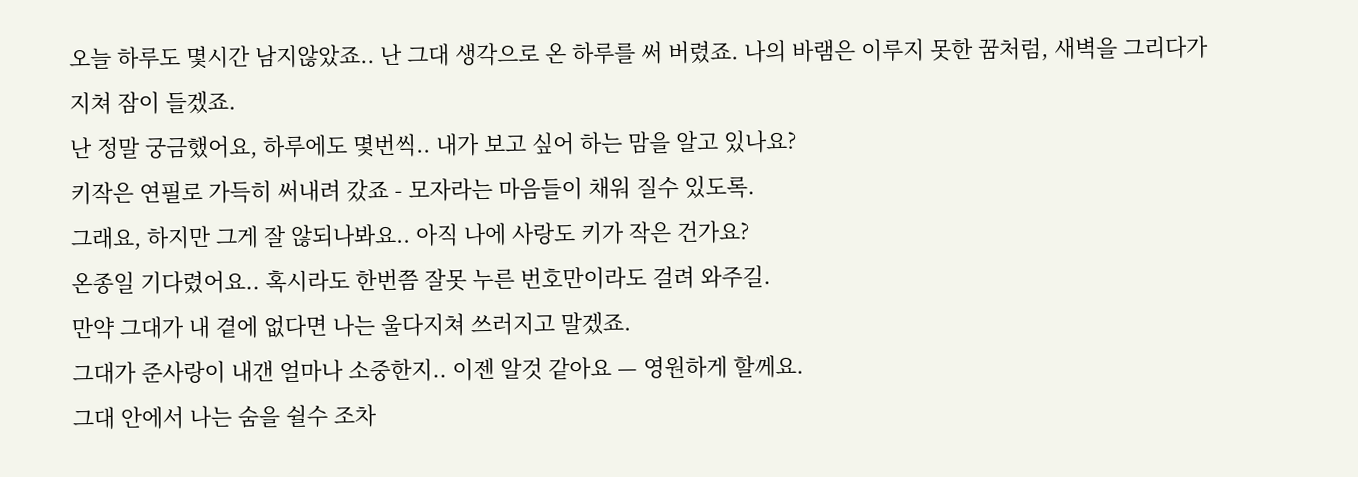오늘 하루도 몇시간 남지않았죠.. 난 그대 생각으로 온 하루를 써 버렸죠. 나의 바램은 이루지 못한 꿈처럼, 새벽을 그리다가 지쳐 잠이 들겠죠.
난 정말 궁금했어요, 하루에도 몇번씩.. 내가 보고 싶어 하는 맘을 알고 있나요?
키작은 연필로 가득히 써내려 갔죠 - 모자라는 마음들이 채워 질수 있도록.
그래요, 하지만 그게 잘 않되나봐요.. 아직 나에 사랑도 키가 작은 건가요?
온종일 기다렸어요.. 혹시라도 한번쯤 잘못 누른 번호만이라도 걸려 와주길.
만약 그대가 내 곁에 없다면 나는 울다지쳐 쓰러지고 말겠죠.
그대가 준사랑이 내갠 얼마나 소중한지.. 이젠 알것 같아요 — 영원하게 할께요.
그대 안에서 나는 숨을 쉴수 조차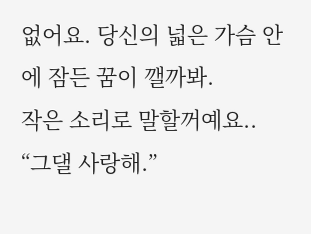없어요. 당신의 넓은 가슴 안에 잠든 꿈이 깰까봐.
작은 소리로 말할꺼예요..
“그댈 사랑해.”